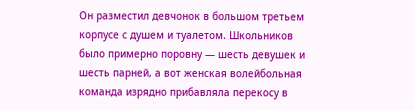Он разместил девчонок в большом третьем корпусе с душем и туалетом. Школьников было примерно поровну — шесть девушек и шесть парней, а вот женская волейбольная команда изрядно прибавляла перекосу в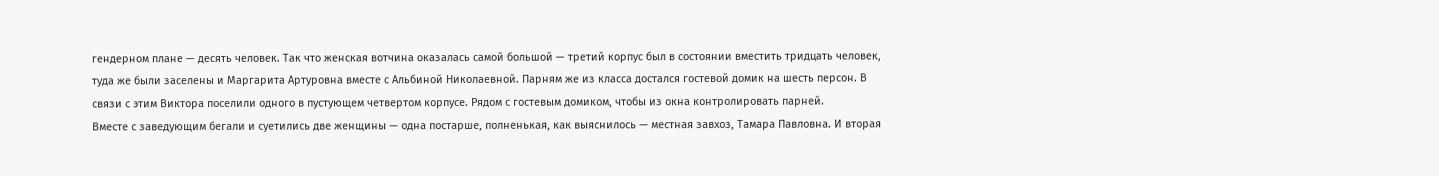гендерном плане — десять человек. Так что женская вотчина оказалась самой большой — третий корпус был в состоянии вместить тридцать человек, туда же были заселены и Маргарита Артуровна вместе с Альбиной Николаевной. Парням же из класса достался гостевой домик на шесть персон. В связи с этим Виктора поселили одного в пустующем четвертом корпусе. Рядом с гостевым домиком, чтобы из окна контролировать парней.
Вместе с заведующим бегали и суетились две женщины — одна постарше, полненькая, как выяснилось — местная завхоз, Тамара Павловна. И вторая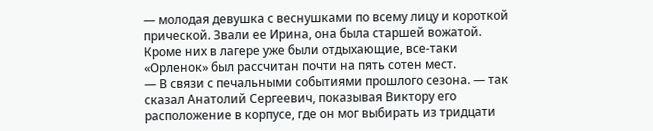— молодая девушка с веснушками по всему лицу и короткой прической. Звали ее Ирина, она была старшей вожатой. Кроме них в лагере уже были отдыхающие, все-таки «Орленок» был рассчитан почти на пять сотен мест.
— В связи с печальными событиями прошлого сезона. — так сказал Анатолий Сергеевич, показывая Виктору его расположение в корпусе, где он мог выбирать из тридцати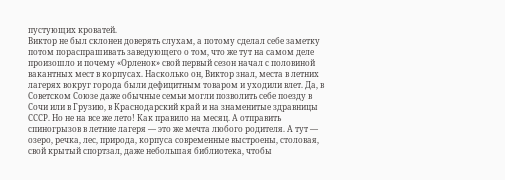пустующих кроватей.
Виктор не был склонен доверять слухам, а потому сделал себе заметку потом пораспрашивать заведующего о том, что же тут на самом деле произошло и почему «Орленок» свой первый сезон начал с половиной вакантных мест в корпусах. Насколько он, Виктор знал, места в летних лагерях вокруг города были дефицитным товаром и уходили влет. Да, в Советском Союзе даже обычные семьи могли позволить себе поезду в Сочи или в Грузию, в Краснодарский край и на знаменитые здравницы СССР. Но не на все же лето! Как правило на месяц. А отправить спиногрызов в летние лагеря — это же мечта любого родителя. А тут — озеро, речка, лес, природа, корпуса современные выстроены, столовая, свой крытый спортзал, даже небольшая библиотека, чтобы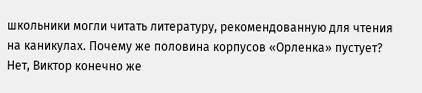школьники могли читать литературу, рекомендованную для чтения на каникулах. Почему же половина корпусов «Орленка» пустует?
Нет, Виктор конечно же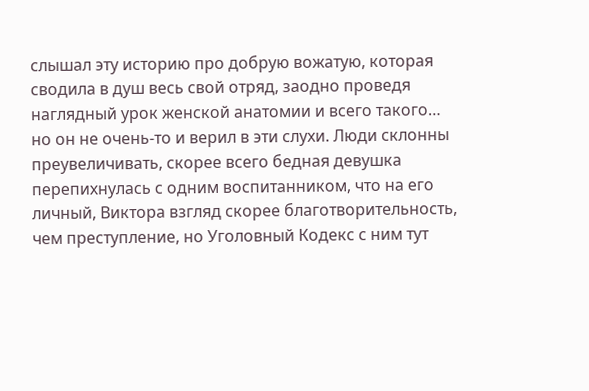слышал эту историю про добрую вожатую, которая сводила в душ весь свой отряд, заодно проведя наглядный урок женской анатомии и всего такого… но он не очень-то и верил в эти слухи. Люди склонны преувеличивать, скорее всего бедная девушка перепихнулась с одним воспитанником, что на его личный, Виктора взгляд скорее благотворительность, чем преступление, но Уголовный Кодекс с ним тут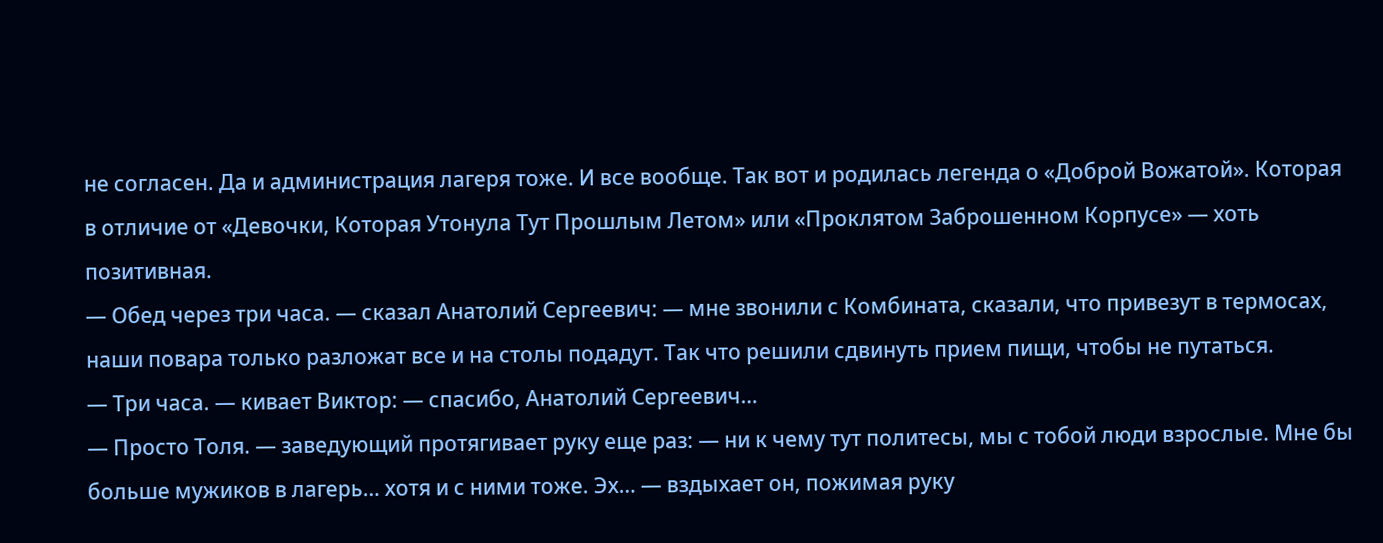не согласен. Да и администрация лагеря тоже. И все вообще. Так вот и родилась легенда о «Доброй Вожатой». Которая в отличие от «Девочки, Которая Утонула Тут Прошлым Летом» или «Проклятом Заброшенном Корпусе» — хоть позитивная.
— Обед через три часа. — сказал Анатолий Сергеевич: — мне звонили с Комбината, сказали, что привезут в термосах, наши повара только разложат все и на столы подадут. Так что решили сдвинуть прием пищи, чтобы не путаться.
— Три часа. — кивает Виктор: — спасибо, Анатолий Сергеевич…
— Просто Толя. — заведующий протягивает руку еще раз: — ни к чему тут политесы, мы с тобой люди взрослые. Мне бы больше мужиков в лагерь… хотя и с ними тоже. Эх… — вздыхает он, пожимая руку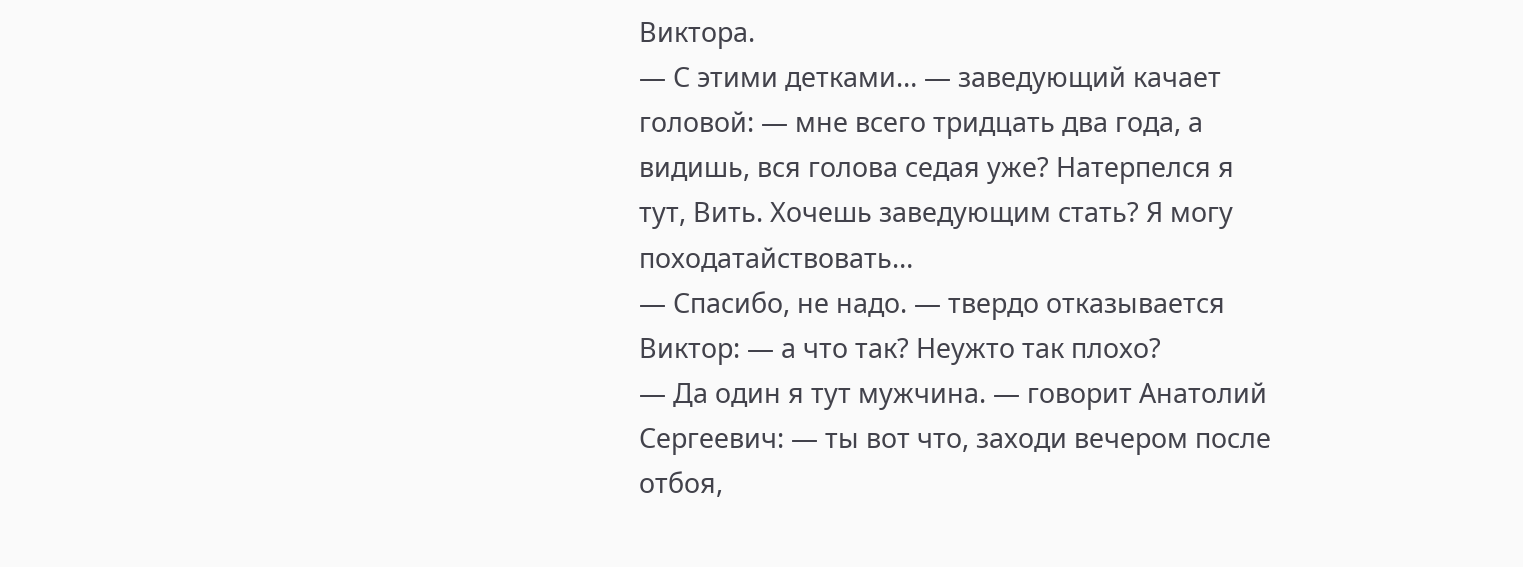Виктора.
— С этими детками… — заведующий качает головой: — мне всего тридцать два года, а видишь, вся голова седая уже? Натерпелся я тут, Вить. Хочешь заведующим стать? Я могу походатайствовать…
— Спасибо, не надо. — твердо отказывается Виктор: — а что так? Неужто так плохо?
— Да один я тут мужчина. — говорит Анатолий Сергеевич: — ты вот что, заходи вечером после отбоя,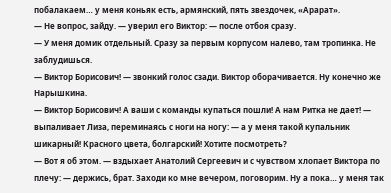побалакаем… у меня коньяк есть, армянский, пять звездочек, «Арарат».
— Не вопрос, зайду. — уверил его Виктор: — после отбоя сразу.
— У меня домик отдельный. Сразу за первым корпусом налево, там тропинка. Не заблудишься.
— Виктор Борисович! — звонкий голос сзади. Виктор оборачивается. Ну конечно же Нарышкина.
— Виктор Борисович! А ваши с команды купаться пошли! А нам Ритка не дает! — выпаливает Лиза, переминаясь с ноги на ногу: — а у меня такой купальник шикарный! Красного цвета, болгарский! Хотите посмотреть?
— Вот я об этом. — вздыхает Анатолий Сергеевич и с чувством хлопает Виктора по плечу: — держись, брат. Заходи ко мне вечером, поговорим. Ну а пока… у меня так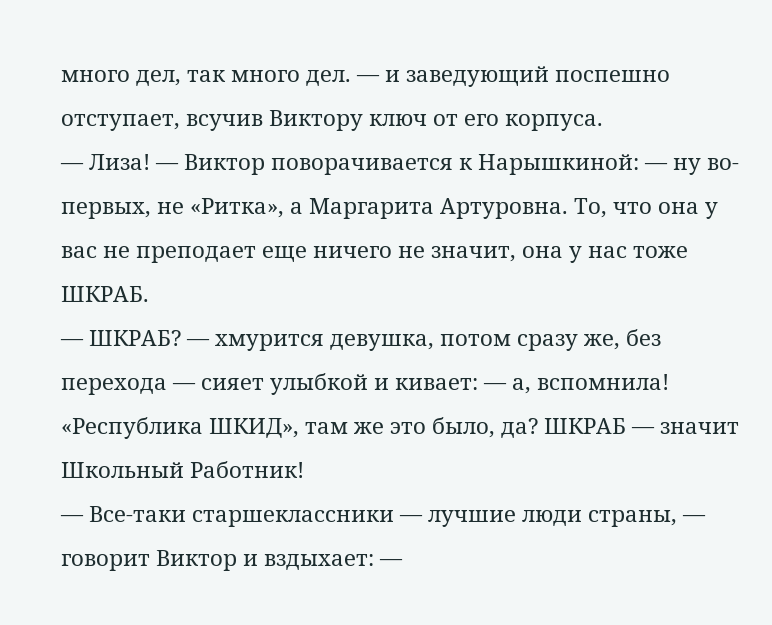много дел, так много дел. — и заведующий поспешно отступает, всучив Виктору ключ от его корпуса.
— Лиза! — Виктор поворачивается к Нарышкиной: — ну во-первых, не «Ритка», а Маргарита Артуровна. То, что она у вас не преподает еще ничего не значит, она у нас тоже ШКРАБ.
— ШКРАБ? — хмурится девушка, потом сразу же, без перехода — сияет улыбкой и кивает: — а, вспомнила! «Республика ШКИД», там же это было, да? ШКРАБ — значит Школьный Работник!
— Все-таки старшеклассники — лучшие люди страны, — говорит Виктор и вздыхает: —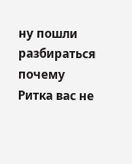ну пошли разбираться почему Ритка вас не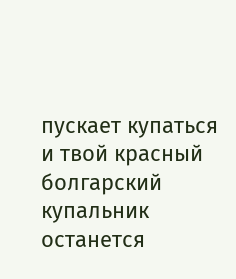пускает купаться и твой красный болгарский купальник останется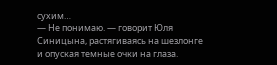сухим…
— Не понимаю. — говорит Юля Синицына, растягиваясь на шезлонге и опуская темные очки на глаза.